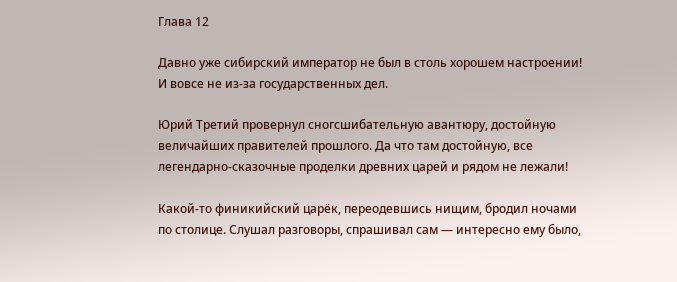Глава 12

Давно уже сибирский император не был в столь хорошем настроении! И вовсе не из-за государственных дел.

Юрий Третий провернул сногсшибательную авантюру, достойную величайших правителей прошлого. Да что там достойную, все легендарно-сказочные проделки древних царей и рядом не лежали!

Какой-то финикийский царёк, переодевшись нищим, бродил ночами по столице. Слушал разговоры, спрашивал сам — интересно ему было,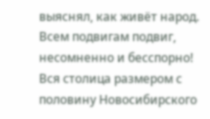выяснял, как живёт народ. Всем подвигам подвиг, несомненно и бесспорно! Вся столица размером с половину Новосибирского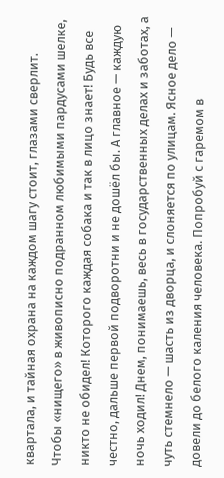квартала, и тайная охрана на каждом шагу стоит, глазами сверлит. Чтобы «нищего» в живописно подранном любимыми пардусами шелке, никто не обидел! Которого каждая собака и так в лицо знает! Будь все честно, дальше первой подворотни и не дошёл бы. А главное — каждую ночь ходил! Днем, понимаешь, весь в государственных делах и заботах, а чуть стемнело — шасть из дворца, и слоняется по улицам. Ясное дело — довели до белого каления человека. Попробуй с гаремом в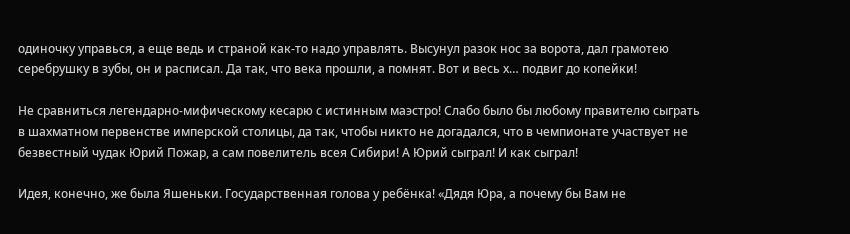одиночку управься, а еще ведь и страной как-то надо управлять. Высунул разок нос за ворота, дал грамотею серебрушку в зубы, он и расписал. Да так, что века прошли, а помнят. Вот и весь х… подвиг до копейки!

Не сравниться легендарно-мифическому кесарю с истинным маэстро! Слабо было бы любому правителю сыграть в шахматном первенстве имперской столицы, да так, чтобы никто не догадался, что в чемпионате участвует не безвестный чудак Юрий Пожар, а сам повелитель всея Сибири! А Юрий сыграл! И как сыграл!

Идея, конечно, же была Яшеньки. Государственная голова у ребёнка! «Дядя Юра, а почему бы Вам не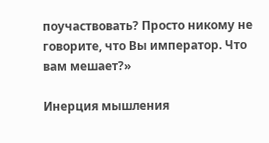поучаствовать? Просто никому не говорите, что Вы император. Что вам мешает?»

Инерция мышления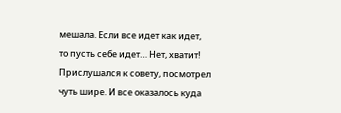мешала. Если все идет как идет, то пусть себе идет… Нет, хватит! Прислушался к совету, посмотрел чуть шире. И все оказалось куда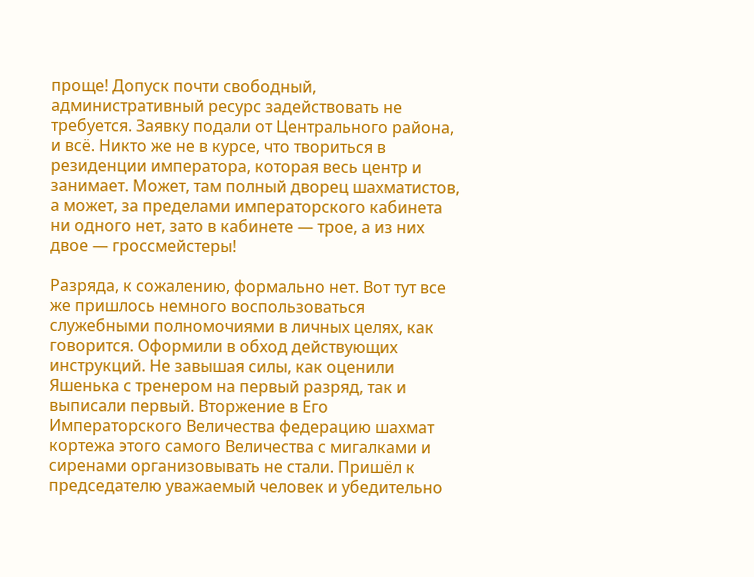проще! Допуск почти свободный, административный ресурс задействовать не требуется. Заявку подали от Центрального района, и всё. Никто же не в курсе, что твориться в резиденции императора, которая весь центр и занимает. Может, там полный дворец шахматистов, а может, за пределами императорского кабинета ни одного нет, зато в кабинете — трое, а из них двое — гроссмейстеры!

Разряда, к сожалению, формально нет. Вот тут все же пришлось немного воспользоваться служебными полномочиями в личных целях, как говорится. Оформили в обход действующих инструкций. Не завышая силы, как оценили Яшенька с тренером на первый разряд, так и выписали первый. Вторжение в Его Императорского Величества федерацию шахмат кортежа этого самого Величества с мигалками и сиренами организовывать не стали. Пришёл к председателю уважаемый человек и убедительно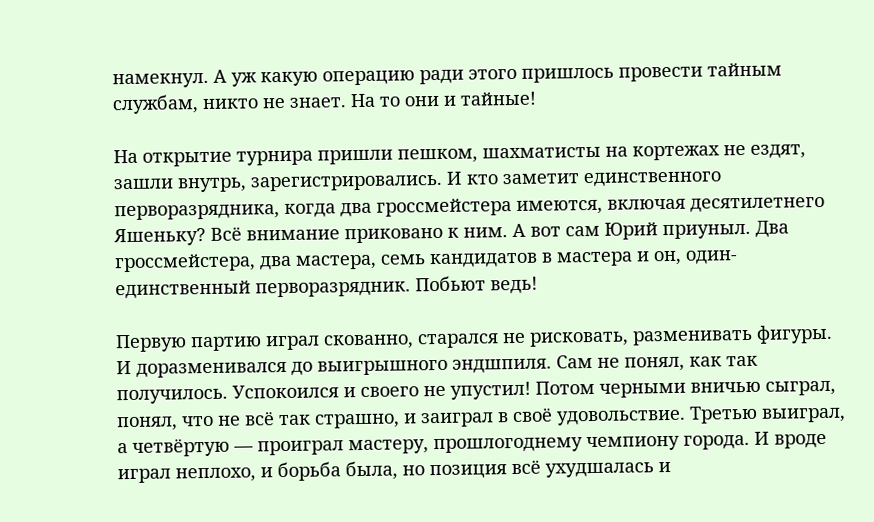намекнул. А уж какую операцию ради этого пришлось провести тайным службам, никто не знает. На то они и тайные!

На открытие турнира пришли пешком, шахматисты на кортежах не ездят, зашли внутрь, зарегистрировались. И кто заметит единственного перворазрядника, когда два гроссмейстера имеются, включая десятилетнего Яшеньку? Всё внимание приковано к ним. А вот сам Юрий приуныл. Два гроссмейстера, два мастера, семь кандидатов в мастера и он, один-единственный перворазрядник. Побьют ведь!

Первую партию играл скованно, старался не рисковать, разменивать фигуры. И доразменивался до выигрышного эндшпиля. Сам не понял, как так получилось. Успокоился и своего не упустил! Потом черными вничью сыграл, понял, что не всё так страшно, и заиграл в своё удовольствие. Третью выиграл, а четвёртую — проиграл мастеру, прошлогоднему чемпиону города. И вроде играл неплохо, и борьба была, но позиция всё ухудшалась и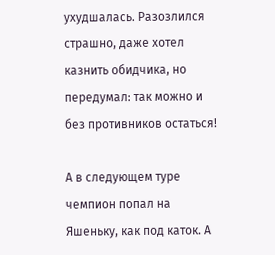ухудшалась. Разозлился страшно, даже хотел казнить обидчика, но передумал: так можно и без противников остаться!

А в следующем туре чемпион попал на Яшеньку, как под каток. А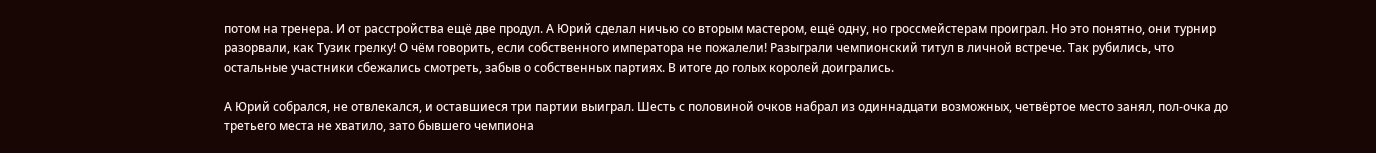потом на тренера. И от расстройства ещё две продул. А Юрий сделал ничью со вторым мастером, ещё одну, но гроссмейстерам проиграл. Но это понятно, они турнир разорвали, как Тузик грелку! О чём говорить, если собственного императора не пожалели! Разыграли чемпионский титул в личной встрече. Так рубились, что остальные участники сбежались смотреть, забыв о собственных партиях. В итоге до голых королей доигрались.

А Юрий собрался, не отвлекался, и оставшиеся три партии выиграл. Шесть с половиной очков набрал из одиннадцати возможных, четвёртое место занял, пол-очка до третьего места не хватило, зато бывшего чемпиона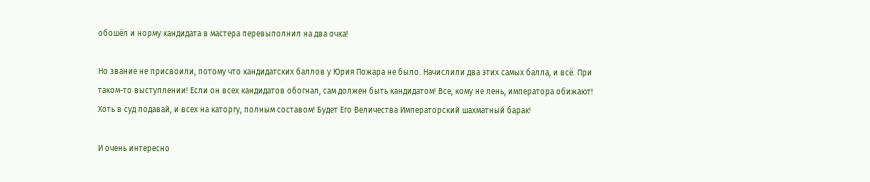обошёл и норму кандидата в мастера перевыполнил на два очка!

Но звание не присвоили, потому что кандидатских баллов у Юрия Пожара не было. Начислили два этих самых балла, и всё. При таком-то выступлении! Если он всех кандидатов обогнал, сам должен быть кандидатом! Все, кому не лень, императора обижают! Хоть в суд подавай, и всех на каторгу, полным составом! Будет Его Величества Императорский шахматный барак!

И очень интересно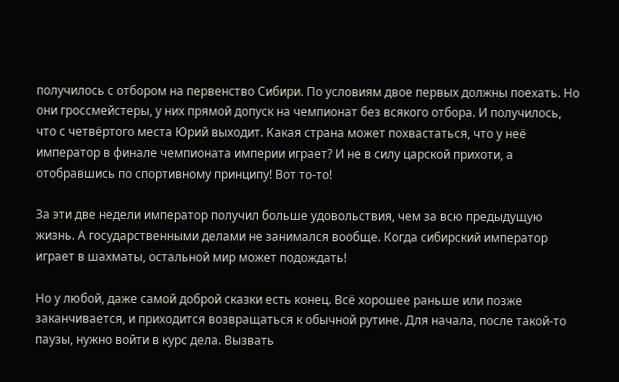получилось с отбором на первенство Сибири. По условиям двое первых должны поехать. Но они гроссмейстеры, у них прямой допуск на чемпионат без всякого отбора. И получилось, что с четвёртого места Юрий выходит. Какая страна может похвастаться, что у неё император в финале чемпионата империи играет? И не в силу царской прихоти, а отобравшись по спортивному принципу! Вот то-то!

За эти две недели император получил больше удовольствия, чем за всю предыдущую жизнь. А государственными делами не занимался вообще. Когда сибирский император играет в шахматы, остальной мир может подождать!

Но у любой, даже самой доброй сказки есть конец. Всё хорошее раньше или позже заканчивается, и приходится возвращаться к обычной рутине. Для начала, после такой-то паузы, нужно войти в курс дела. Вызвать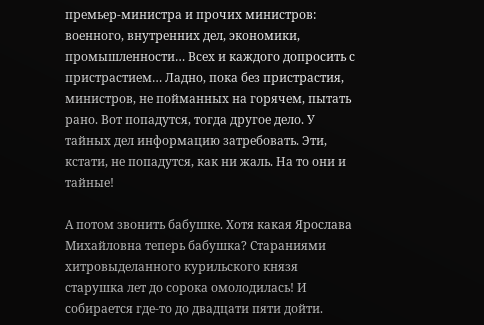премьер-министра и прочих министров: военного, внутренних дел, экономики, промышленности… Всех и каждого допросить с пристрастием… Ладно, пока без пристрастия, министров, не пойманных на горячем, пытать рано. Вот попадутся, тогда другое дело. У тайных дел информацию затребовать. Эти, кстати, не попадутся, как ни жаль. На то они и тайные!

А потом звонить бабушке. Хотя какая Ярослава Михайловна теперь бабушка? Стараниями хитровыделанного курильского князя старушка лет до сорока омолодилась! И собирается где-то до двадцати пяти дойти.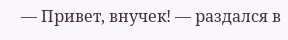— Привет, внучек! — раздался в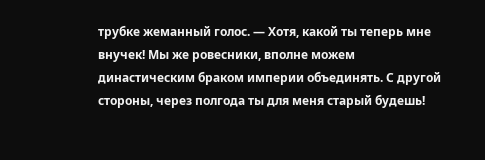трубке жеманный голос. — Хотя, какой ты теперь мне внучек! Мы же ровесники, вполне можем династическим браком империи объединять. С другой стороны, через полгода ты для меня старый будешь!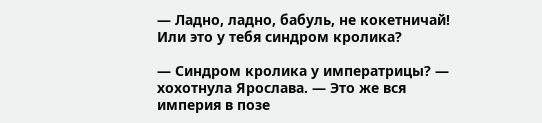— Ладно, ладно, бабуль, не кокетничай! Или это у тебя синдром кролика?

— Синдром кролика у императрицы? — хохотнула Ярослава. — Это же вся империя в позе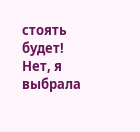стоять будет! Нет, я выбрала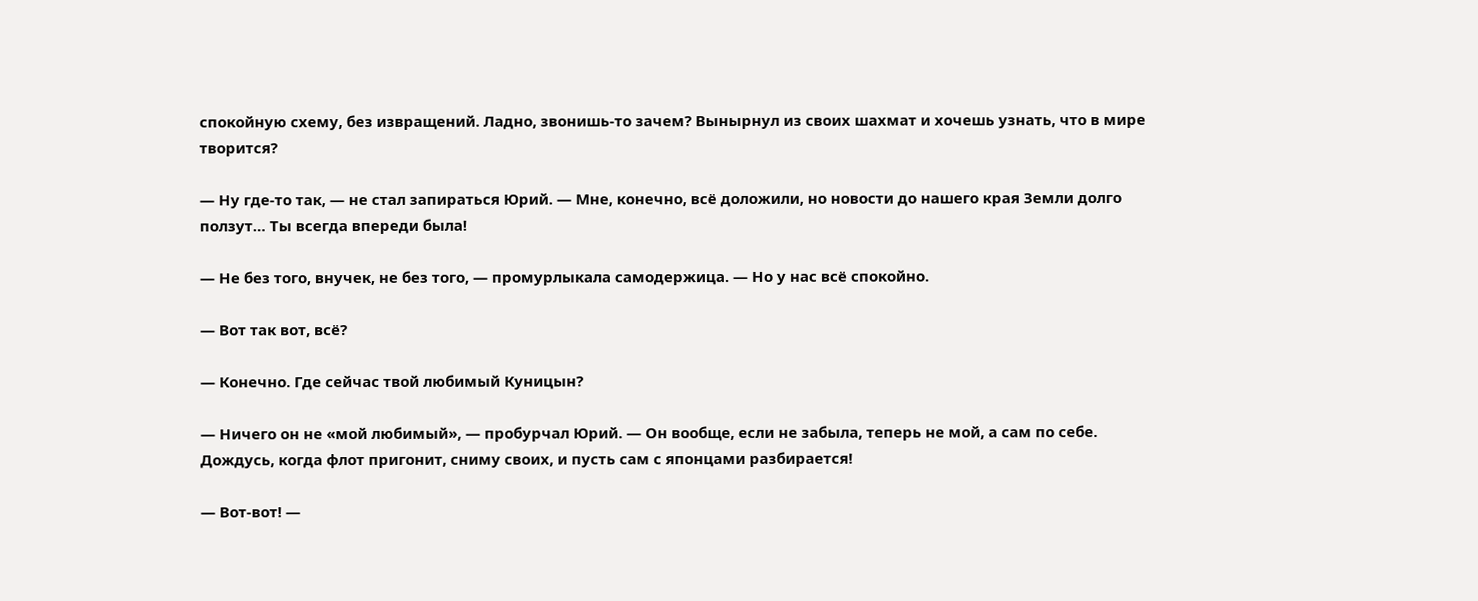спокойную схему, без извращений. Ладно, звонишь-то зачем? Вынырнул из своих шахмат и хочешь узнать, что в мире творится?

— Ну где-то так, — не стал запираться Юрий. — Мне, конечно, всё доложили, но новости до нашего края Земли долго ползут… Ты всегда впереди была!

— Не без того, внучек, не без того, — промурлыкала самодержица. — Но у нас всё спокойно.

— Вот так вот, всё?

— Конечно. Где сейчас твой любимый Куницын?

— Ничего он не «мой любимый», — пробурчал Юрий. — Он вообще, если не забыла, теперь не мой, а сам по себе. Дождусь, когда флот пригонит, сниму своих, и пусть сам с японцами разбирается!

— Вот-вот! —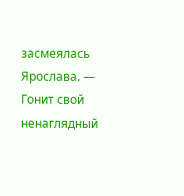засмеялась Ярослава. — Гонит свой ненаглядный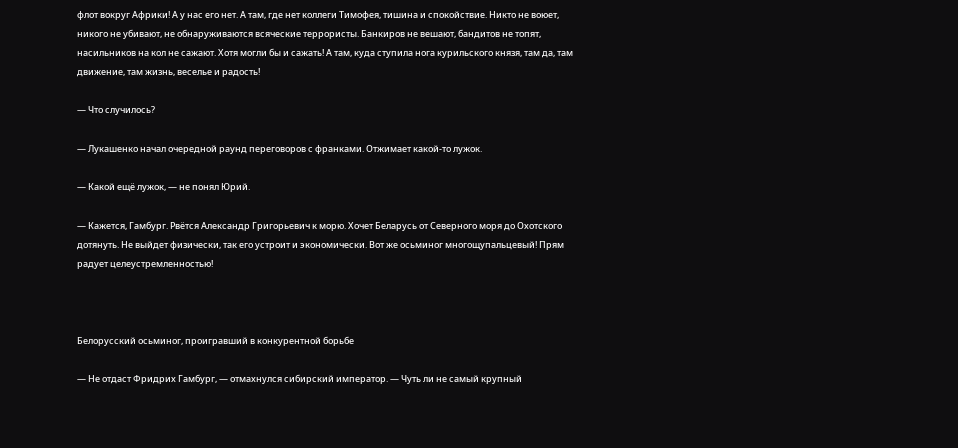флот вокруг Африки! А у нас его нет. А там, где нет коллеги Тимофея, тишина и спокойствие. Никто не воюет, никого не убивают, не обнаруживаются всяческие террористы. Банкиров не вешают, бандитов не топят, насильников на кол не сажают. Хотя могли бы и сажать! А там, куда ступила нога курильского князя, там да, там движение, там жизнь, веселье и радость!

— Что случилось?

— Лукашенко начал очередной раунд переговоров с франками. Отжимает какой-то лужок.

— Какой ещё лужок, — не понял Юрий.

— Кажется, Гамбург. Рвётся Александр Григорьевич к морю. Хочет Беларусь от Северного моря до Охотского дотянуть. Не выйдет физически, так его устроит и экономически. Вот же осьминог многощупальцевый! Прям радует целеустремленностью!



Белорусский осьминог, проигравший в конкурентной борьбе

— Не отдаст Фридрих Гамбург, — отмахнулся сибирский император. — Чуть ли не самый крупный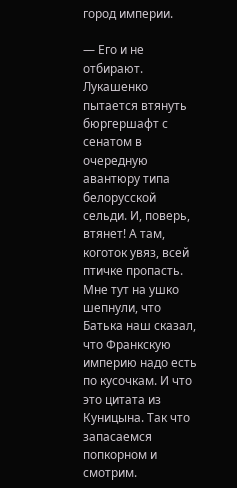город империи.

— Его и не отбирают. Лукашенко пытается втянуть бюргершафт с сенатом в очередную авантюру типа белорусской сельди. И, поверь, втянет! А там, коготок увяз, всей птичке пропасть. Мне тут на ушко шепнули, что Батька наш сказал, что Франкскую империю надо есть по кусочкам. И что это цитата из Куницына. Так что запасаемся попкорном и смотрим.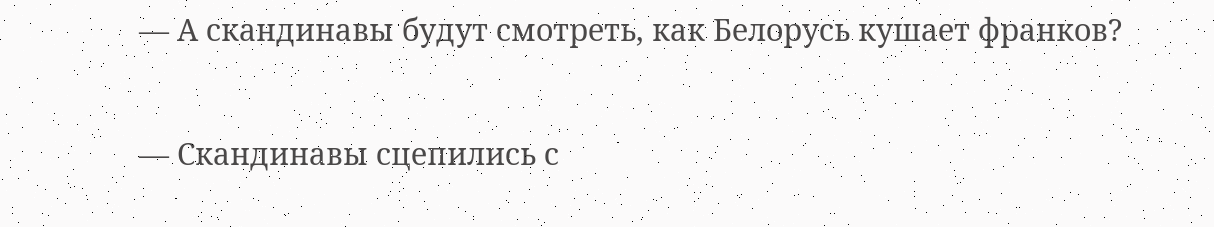— А скандинавы будут смотреть, как Белорусь кушает франков?

— Скандинавы сцепились с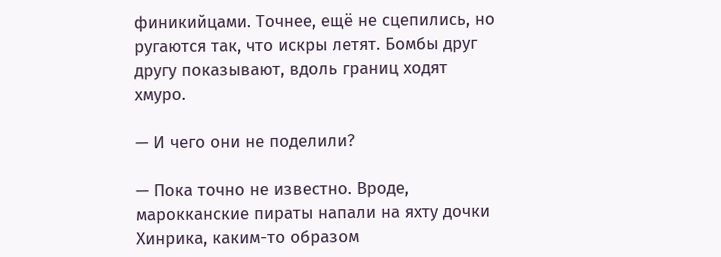финикийцами. Точнее, ещё не сцепились, но ругаются так, что искры летят. Бомбы друг другу показывают, вдоль границ ходят хмуро.

— И чего они не поделили?

— Пока точно не известно. Вроде, марокканские пираты напали на яхту дочки Хинрика, каким-то образом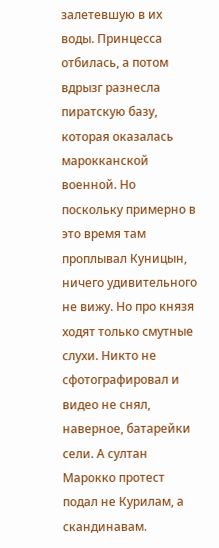залетевшую в их воды. Принцесса отбилась, а потом вдрызг разнесла пиратскую базу, которая оказалась марокканской военной. Но поскольку примерно в это время там проплывал Куницын, ничего удивительного не вижу. Но про князя ходят только смутные слухи. Никто не сфотографировал и видео не снял, наверное, батарейки сели. А султан Марокко протест подал не Курилам, а скандинавам.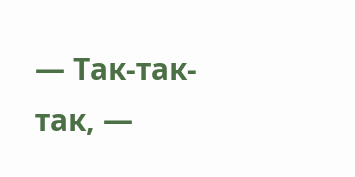— Так-так-так, —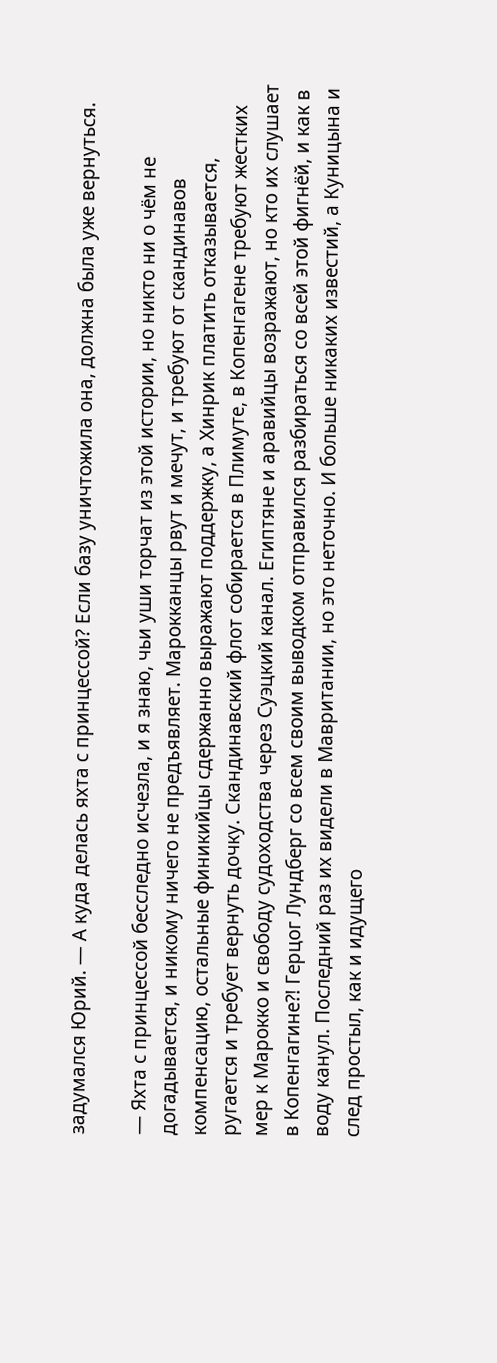задумался Юрий. — А куда делась яхта с принцессой? Если базу уничтожила она, должна была уже вернуться.

— Яхта с принцессой бесследно исчезла, и я знаю, чьи уши торчат из этой истории, но никто ни о чём не догадывается, и никому ничего не предъявляет. Марокканцы рвут и мечут, и требуют от скандинавов компенсацию, остальные финикийцы сдержанно выражают поддержку, а Хинрик платить отказывается, ругается и требует вернуть дочку. Скандинавский флот собирается в Плимуте, в Копенгагене требуют жестких мер к Марокко и свободу судоходства через Суэцкий канал. Египтяне и аравийцы возражают, но кто их слушает в Копенгагине⁈ Герцог Лундберг со всем своим выводком отправился разбираться со всей этой фигнёй, и как в воду канул. Последний раз их видели в Мавритании, но это неточно. И больше никаких известий, а Куницына и след простыл, как и идущего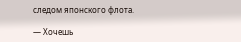следом японского флота.

— Хочешь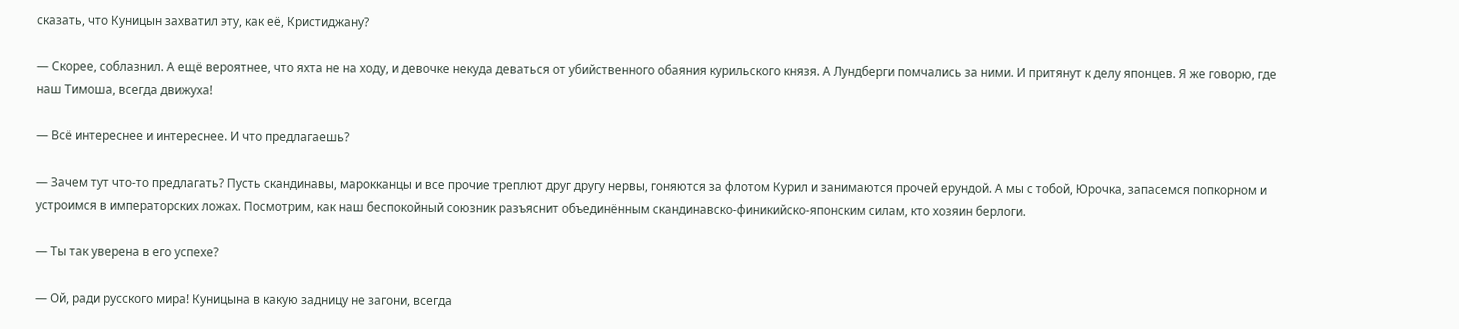сказать, что Куницын захватил эту, как её, Кристиджану?

— Скорее, соблазнил. А ещё вероятнее, что яхта не на ходу, и девочке некуда деваться от убийственного обаяния курильского князя. А Лундберги помчались за ними. И притянут к делу японцев. Я же говорю, где наш Тимоша, всегда движуха!

— Всё интереснее и интереснее. И что предлагаешь?

— Зачем тут что-то предлагать? Пусть скандинавы, марокканцы и все прочие треплют друг другу нервы, гоняются за флотом Курил и занимаются прочей ерундой. А мы с тобой, Юрочка, запасемся попкорном и устроимся в императорских ложах. Посмотрим, как наш беспокойный союзник разъяснит объединённым скандинавско-финикийско-японским силам, кто хозяин берлоги.

— Ты так уверена в его успехе?

— Ой, ради русского мира! Куницына в какую задницу не загони, всегда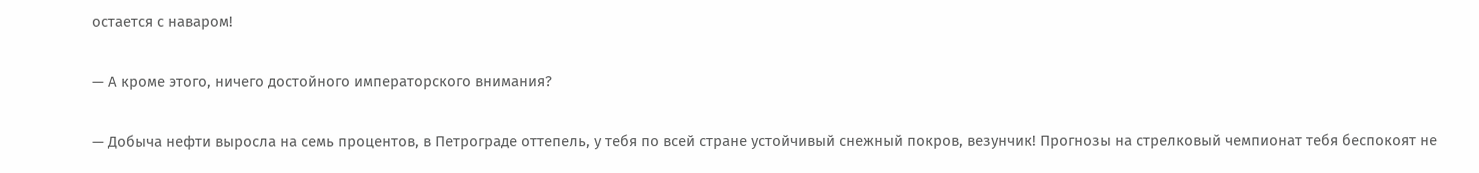остается с наваром!

— А кроме этого, ничего достойного императорского внимания?

— Добыча нефти выросла на семь процентов, в Петрограде оттепель, у тебя по всей стране устойчивый снежный покров, везунчик! Прогнозы на стрелковый чемпионат тебя беспокоят не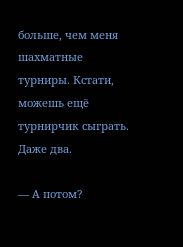больше, чем меня шахматные турниры. Кстати, можешь ещё турнирчик сыграть. Даже два.

— А потом?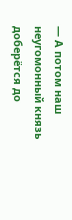— А потом наш неугомонный князь доберётся до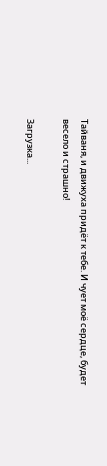Тайваня, и движуха придёт к тебе. И чует моё сердце, будет весело и страшно!

Загрузка...